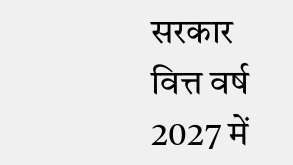सरकार वित्त वर्ष 2027 में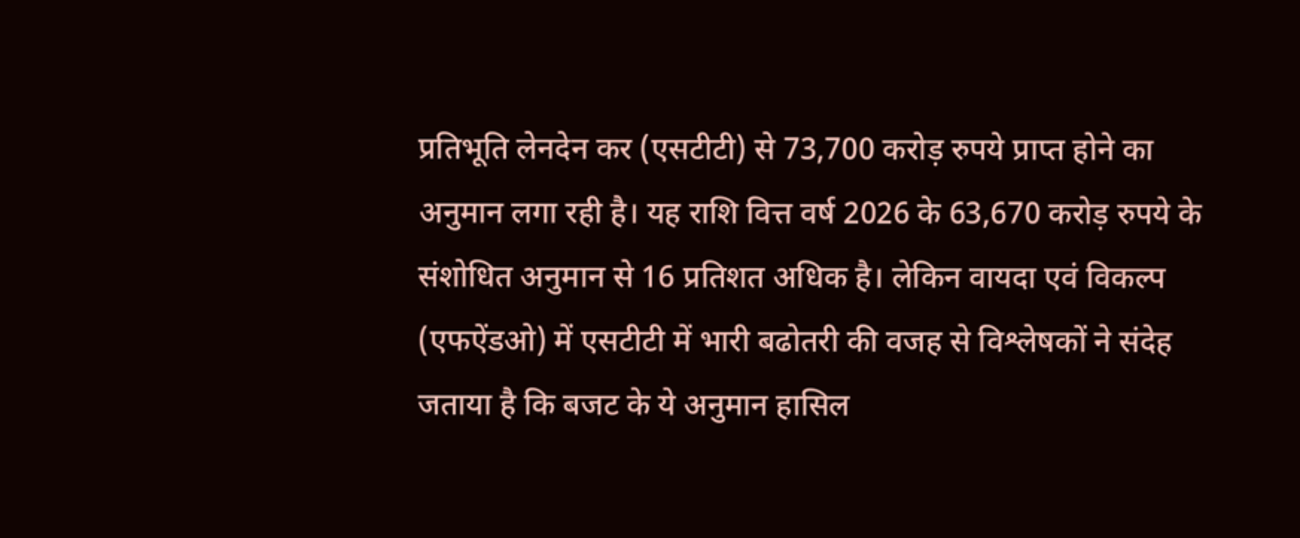प्रतिभूति लेनदेन कर (एसटीटी) से 73,700 करोड़ रुपये प्राप्त होने का अनुमान लगा रही है। यह राशि वित्त वर्ष 2026 के 63,670 करोड़ रुपये के संशोधित अनुमान से 16 प्रतिशत अधिक है। लेकिन वायदा एवं विकल्प (एफऐंडओ) में एसटीटी में भारी बढोतरी की वजह से विश्लेषकों ने संदेह जताया है कि बजट के ये अनुमान हासिल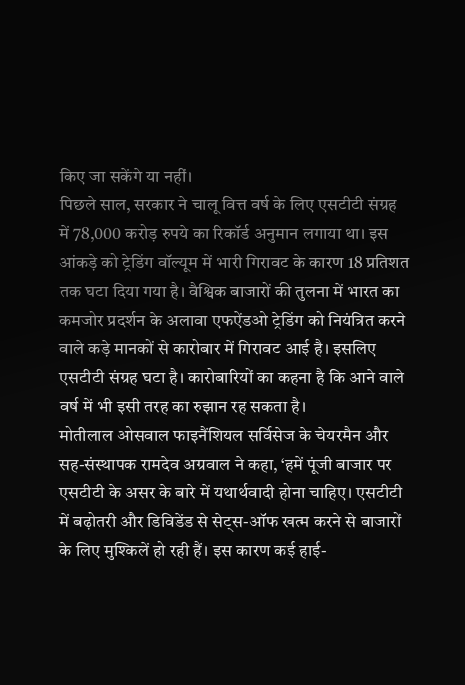किए जा सकेंगे या नहीं।
पिछले साल, सरकार ने चालू वित्त वर्ष के लिए एसटीटी संग्रह में 78,000 करोड़ रुपये का रिकॉर्ड अनुमान लगाया था। इस आंकड़े को ट्रेडिंग वॉल्यूम में भारी गिरावट के कारण 18 प्रतिशत तक घटा दिया गया है। वैश्विक बाजारों की तुलना में भारत का कमजोर प्रदर्शन के अलावा एफऐंडओ ट्रेडिंग को नियंत्रित करने वाले कड़े मानकों से कारोबार में गिरावट आई है। इसलिए एसटीटी संग्रह घटा है। कारोबारियों का कहना है कि आने वाले वर्ष में भी इसी तरह का रुझान रह सकता है।
मोतीलाल ओसवाल फाइनैंशियल सर्विसेज के चेयरमैन और सह-संस्थापक रामदेव अग्रवाल ने कहा, ‘हमें पूंजी बाजार पर एसटीटी के असर के बारे में यथार्थवादी होना चाहिए। एसटीटी में बढ़ोतरी और डिविडेंड से सेट्स-ऑफ खत्म करने से बाजारों के लिए मुश्किलें हो रही हैं। इस कारण कई हाई-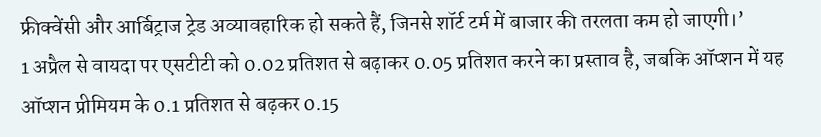फ्रीक्वेंसी और आर्बिट्राज ट्रेड अव्यावहारिक हो सकते हैं, जिनसे शॉर्ट टर्म में बाजार की तरलता कम हो जाएगी।’
1 अप्रैल से वायदा पर एसटीटी को 0.02 प्रतिशत से बढ़ाकर 0.05 प्रतिशत करने का प्रस्ताव है, जबकि ऑप्शन में यह ऑप्शन प्रीमियम के 0.1 प्रतिशत से बढ़कर 0.15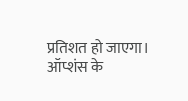प्रतिशत हो जाएगा। ऑप्शंस के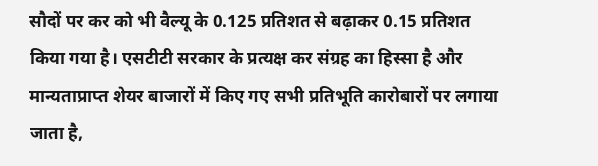सौदों पर कर को भी वैल्यू के 0.125 प्रतिशत से बढ़ाकर 0.15 प्रतिशत किया गया है। एसटीटी सरकार के प्रत्यक्ष कर संग्रह का हिस्सा है और मान्यताप्राप्त शेयर बाजारों में किए गए सभी प्रतिभूति कारोबारों पर लगाया जाता है,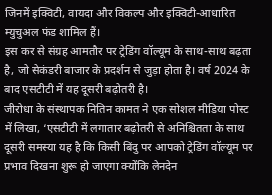जिनमें इक्विटी, वायदा और विकल्प और इक्विटी-आधारित म्युचुअल फंड शामिल हैं।
इस कर से संग्रह आमतौर पर ट्रेडिंग वॉल्यूम के साथ-साथ बढ़ता है, जो सेकंडरी बाजार के प्रदर्शन से जुड़ा होता है। वर्ष 2024 के बाद एसटीटी में यह दूसरी बढ़ोतरी है।
जीरोधा के संस्थापक नितिन कामत ने एक सोशल मीडिया पोस्ट में लिखा, ‘एसटीटी में लगातार बढ़ोतरी से अनिश्चितता के साथ दूसरी समस्या यह है कि किसी बिंदु पर आपको ट्रेडिंग वॉल्यूम पर प्रभाव दिखना शुरू हो जाएगा क्योंकि लेनदेन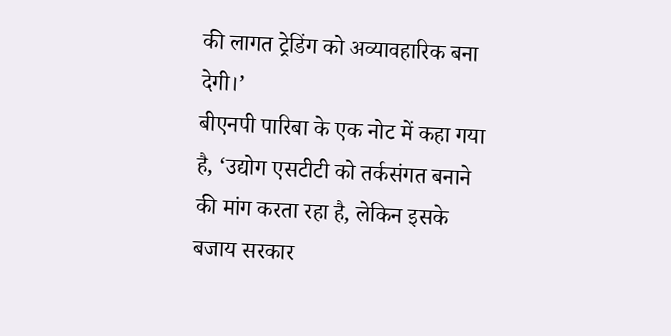की लागत ट्रेडिंग को अव्यावहारिक बना देगी।’
बीएनपी पारिबा के एक नोट में कहा गया है, ‘उद्योग एसटीटी को तर्कसंगत बनाने की मांग करता रहा है, लेकिन इसके बजाय सरकार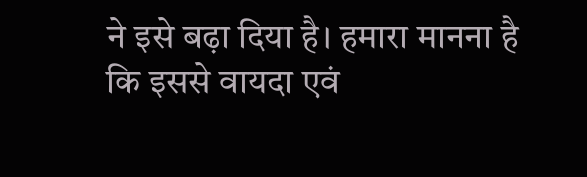ने इसे बढ़ा दिया है। हमारा मानना है कि इससे वायदा एवं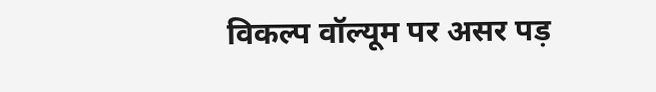विकल्प वॉल्यूम पर असर पड़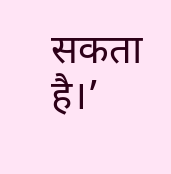सकता है।’